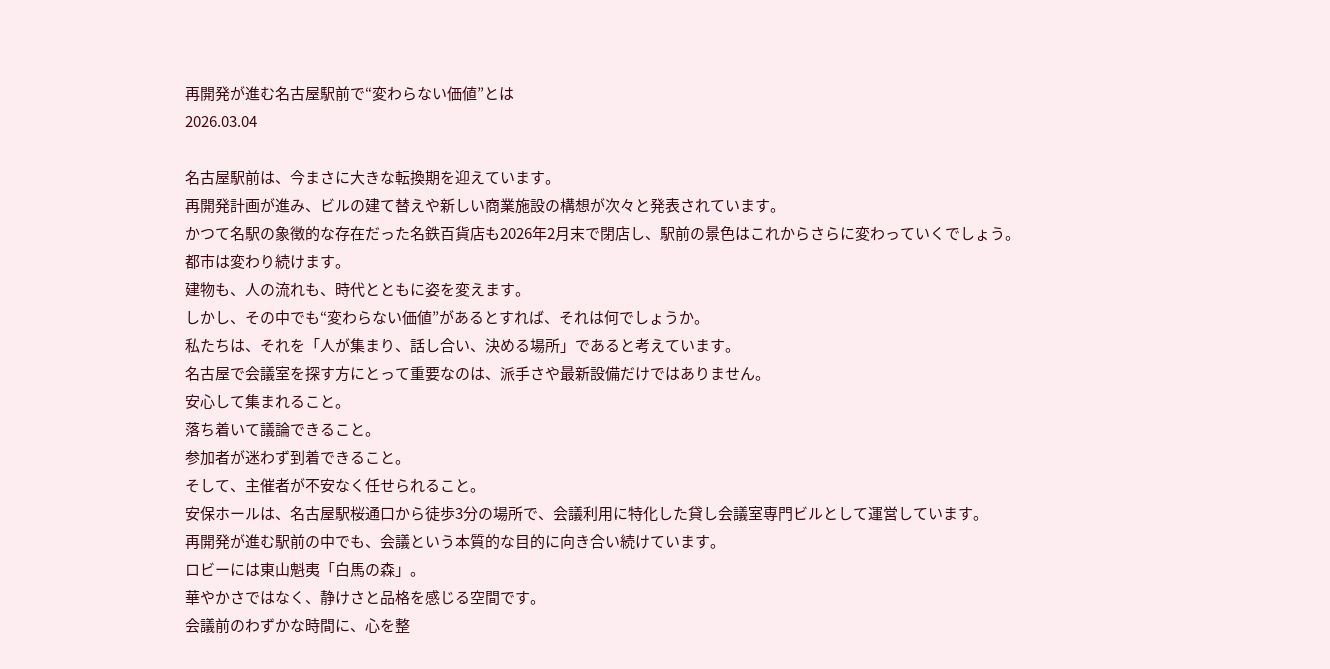再開発が進む名古屋駅前で“変わらない価値”とは
2026.03.04

名古屋駅前は、今まさに大きな転換期を迎えています。
再開発計画が進み、ビルの建て替えや新しい商業施設の構想が次々と発表されています。
かつて名駅の象徴的な存在だった名鉄百貨店も2026年2月末で閉店し、駅前の景色はこれからさらに変わっていくでしょう。
都市は変わり続けます。
建物も、人の流れも、時代とともに姿を変えます。
しかし、その中でも“変わらない価値”があるとすれば、それは何でしょうか。
私たちは、それを「人が集まり、話し合い、決める場所」であると考えています。
名古屋で会議室を探す方にとって重要なのは、派手さや最新設備だけではありません。
安心して集まれること。
落ち着いて議論できること。
参加者が迷わず到着できること。
そして、主催者が不安なく任せられること。
安保ホールは、名古屋駅桜通口から徒歩3分の場所で、会議利用に特化した貸し会議室専門ビルとして運営しています。
再開発が進む駅前の中でも、会議という本質的な目的に向き合い続けています。
ロビーには東山魁夷「白馬の森」。
華やかさではなく、静けさと品格を感じる空間です。
会議前のわずかな時間に、心を整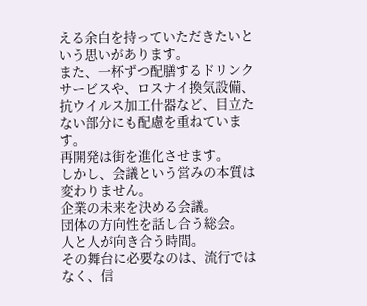える余白を持っていただきたいという思いがあります。
また、一杯ずつ配膳するドリンクサービスや、ロスナイ換気設備、抗ウイルス加工什器など、目立たない部分にも配慮を重ねています。
再開発は街を進化させます。
しかし、会議という営みの本質は変わりません。
企業の未来を決める会議。
団体の方向性を話し合う総会。
人と人が向き合う時間。
その舞台に必要なのは、流行ではなく、信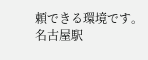頼できる環境です。
名古屋駅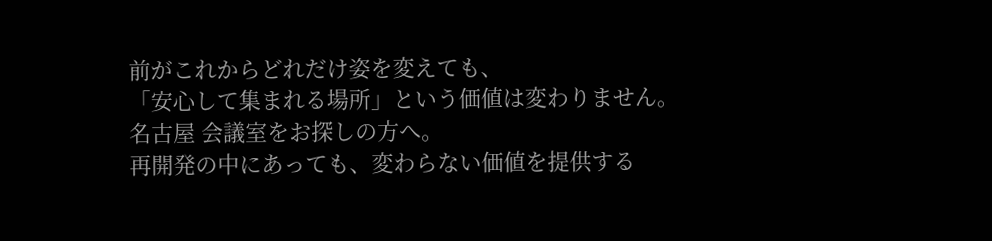前がこれからどれだけ姿を変えても、
「安心して集まれる場所」という価値は変わりません。
名古屋 会議室をお探しの方へ。
再開発の中にあっても、変わらない価値を提供する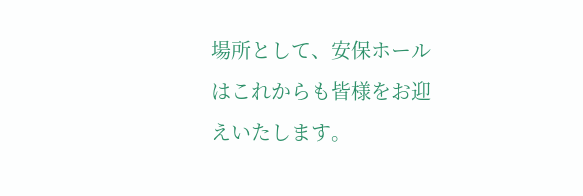場所として、安保ホールはこれからも皆様をお迎えいたします。